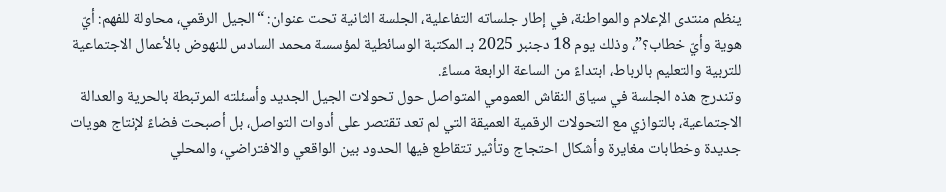ينظم منتدى الإعلام والمواطنة، في إطار جلساته التفاعلية، الجلسة الثانية تحت عنوان: “الجيل الرقمي، محاولة للفهم: أيّ هوية وأيّ خطاب؟”، وذلك يوم 18 دجنبر 2025 بـ المكتبة الوسائطية لمؤسسة محمد السادس للنهوض بالأعمال الاجتماعية للتربية والتعليم بالرباط، ابتداءً من الساعة الرابعة مساءً.
وتندرج هذه الجلسة في سياق النقاش العمومي المتواصل حول تحولات الجيل الجديد وأسئلته المرتبطة بالحرية والعدالة الاجتماعية، بالتوازي مع التحولات الرقمية العميقة التي لم تعد تقتصر على أدوات التواصل، بل أصبحت فضاءً لإنتاج هويات جديدة وخطابات مغايرة وأشكال احتجاج وتأثير تتقاطع فيها الحدود بين الواقعي والافتراضي، والمحلي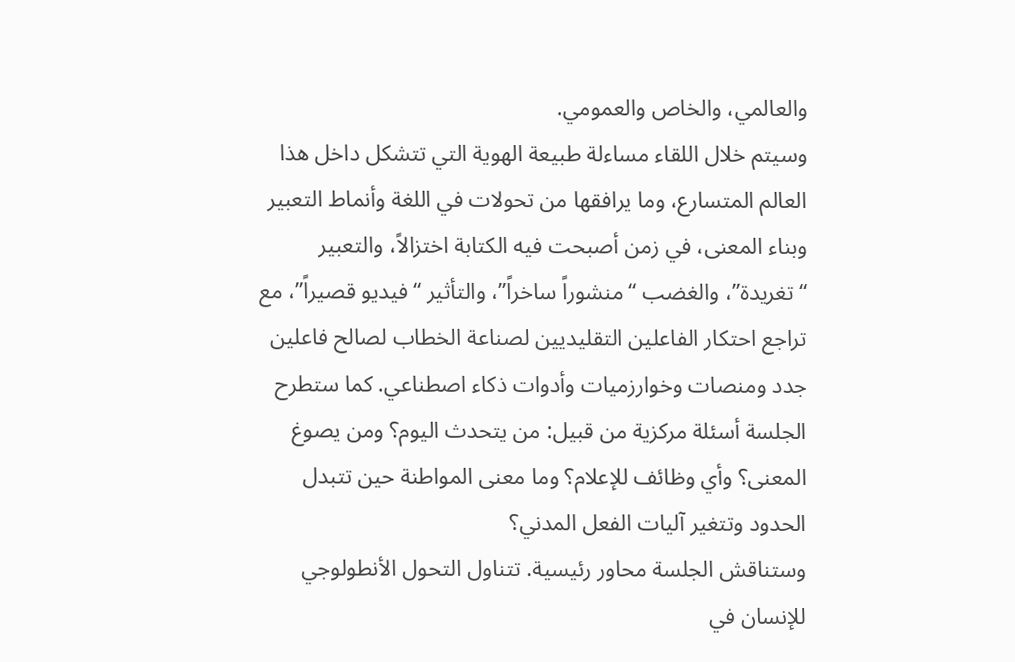والعالمي، والخاص والعمومي.
وسيتم خلال اللقاء مساءلة طبيعة الهوية التي تتشكل داخل هذا العالم المتسارع، وما يرافقها من تحولات في اللغة وأنماط التعبير وبناء المعنى، في زمن أصبحت فيه الكتابة اختزالاً، والتعبير “تغريدة”، والغضب “منشوراً ساخراً”، والتأثير “فيديو قصيراً”، مع تراجع احتكار الفاعلين التقليديين لصناعة الخطاب لصالح فاعلين جدد ومنصات وخوارزميات وأدوات ذكاء اصطناعي. كما ستطرح الجلسة أسئلة مركزية من قبيل: من يتحدث اليوم؟ ومن يصوغ المعنى؟ وأي وظائف للإعلام؟ وما معنى المواطنة حين تتبدل الحدود وتتغير آليات الفعل المدني؟
وستناقش الجلسة محاور رئيسية. تتناول التحول الأنطولوجي للإنسان في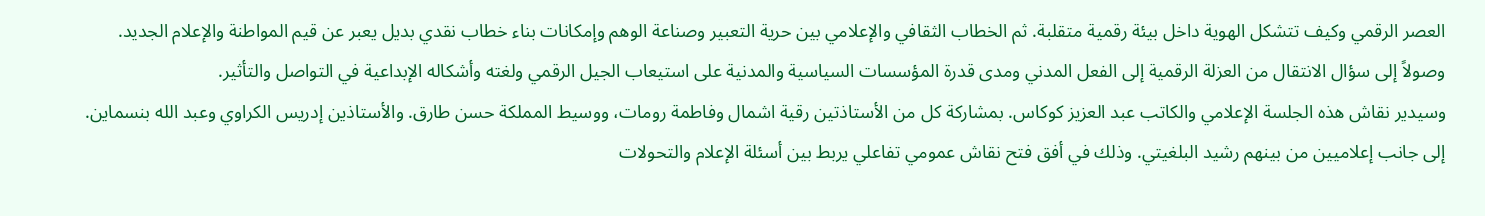العصر الرقمي وكيف تتشكل الهوية داخل بيئة رقمية متقلبة. ثم الخطاب الثقافي والإعلامي بين حرية التعبير وصناعة الوهم وإمكانات بناء خطاب نقدي بديل يعبر عن قيم المواطنة والإعلام الجديد. وصولاً إلى سؤال الانتقال من العزلة الرقمية إلى الفعل المدني ومدى قدرة المؤسسات السياسية والمدنية على استيعاب الجيل الرقمي ولغته وأشكاله الإبداعية في التواصل والتأثير.
وسيدير نقاش هذه الجلسة الإعلامي والكاتب عبد العزيز كوكاس. بمشاركة كل من الأستاذتين رقية اشمال وفاطمة رومات، ووسيط المملكة حسن طارق. والأستاذين إدريس الكراوي وعبد الله بنسماين. إلى جانب إعلاميين من بينهم رشيد البلغيتي. وذلك في أفق فتح نقاش عمومي تفاعلي يربط بين أسئلة الإعلام والتحولات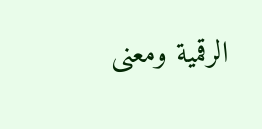الرقمية ومعنى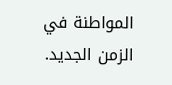المواطنة في الزمن الجديد.